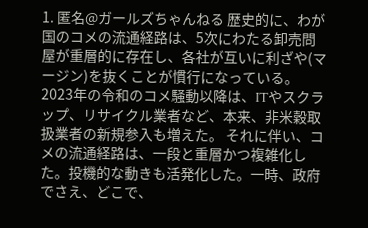1. 匿名@ガールズちゃんねる 歴史的に、わが国のコメの流通経路は、5次にわたる卸売問屋が重層的に存在し、各社が互いに利ざや(マージン)を抜くことが慣行になっている。2023年の令和のコメ騒動以降は、ITやスクラップ、リサイクル業者など、本来、非米穀取扱業者の新規参入も増えた。 それに伴い、コメの流通経路は、一段と重層かつ複雑化した。投機的な動きも活発化した。一時、政府でさえ、どこで、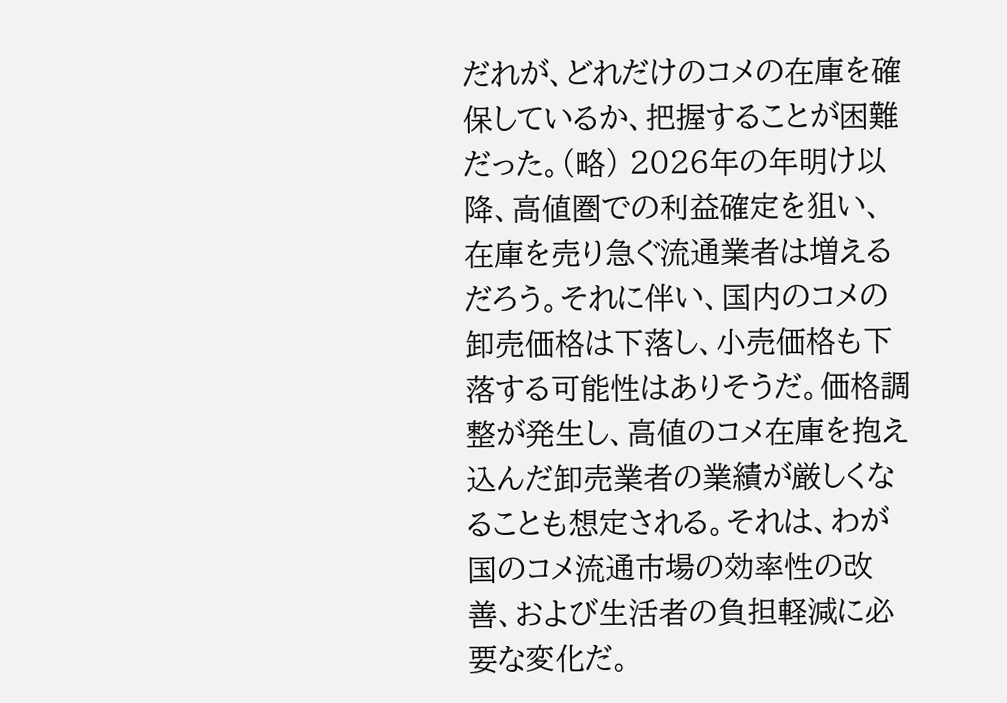だれが、どれだけのコメの在庫を確保しているか、把握することが困難だった。(略) 2026年の年明け以降、高値圏での利益確定を狙い、在庫を売り急ぐ流通業者は増えるだろう。それに伴い、国内のコメの卸売価格は下落し、小売価格も下落する可能性はありそうだ。価格調整が発生し、高値のコメ在庫を抱え込んだ卸売業者の業績が厳しくなることも想定される。それは、わが国のコメ流通市場の効率性の改善、および生活者の負担軽減に必要な変化だ。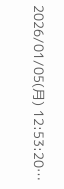2026/01/05(月) 12:53:20…